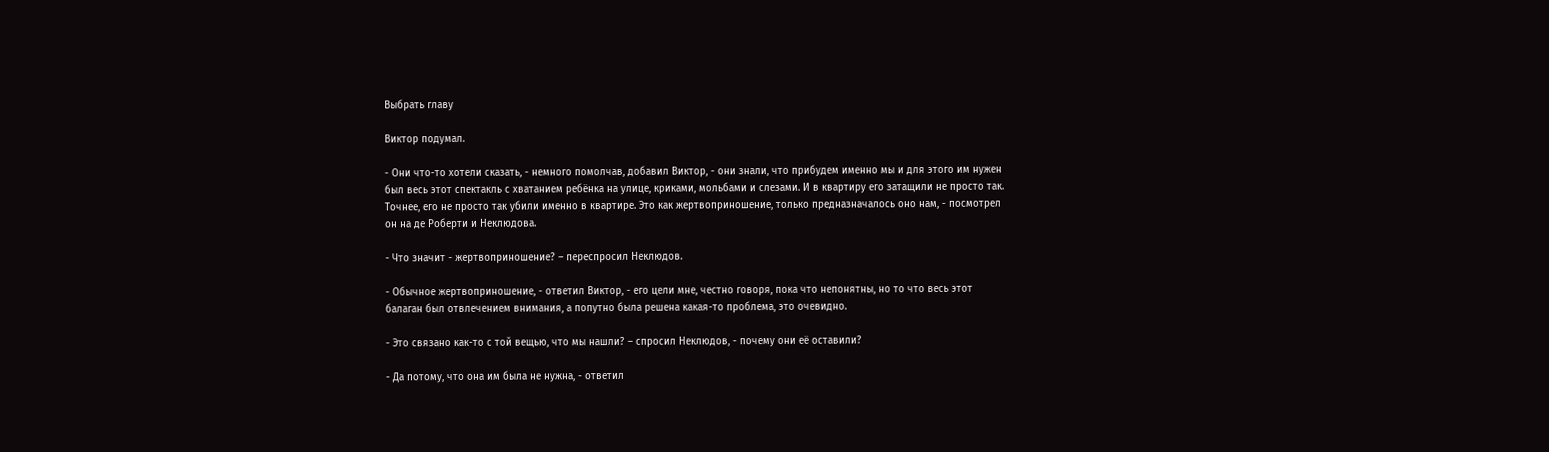Выбрать главу

Виктор подумал.

- Они что-то хотели сказать, - немного помолчав, добавил Виктор, - они знали, что прибудем именно мы и для этого им нужен был весь этот спектакль с хватанием ребёнка на улице, криками, мольбами и слезами. И в квартиру его затащили не просто так. Точнее, его не просто так убили именно в квартире. Это как жертвоприношение, только предназначалось оно нам, - посмотрел он на де Роберти и Неклюдова.

- Что значит - жертвоприношение? – переспросил Неклюдов.

- Обычное жертвоприношение, - ответил Виктор, - его цели мне, честно говоря, пока что непонятны, но то что весь этот балаган был отвлечением внимания, а попутно была решена какая-то проблема, это очевидно.

- Это связано как-то с той вещью, что мы нашли? – спросил Неклюдов, - почему они её оставили?

- Да потому, что она им была не нужна, - ответил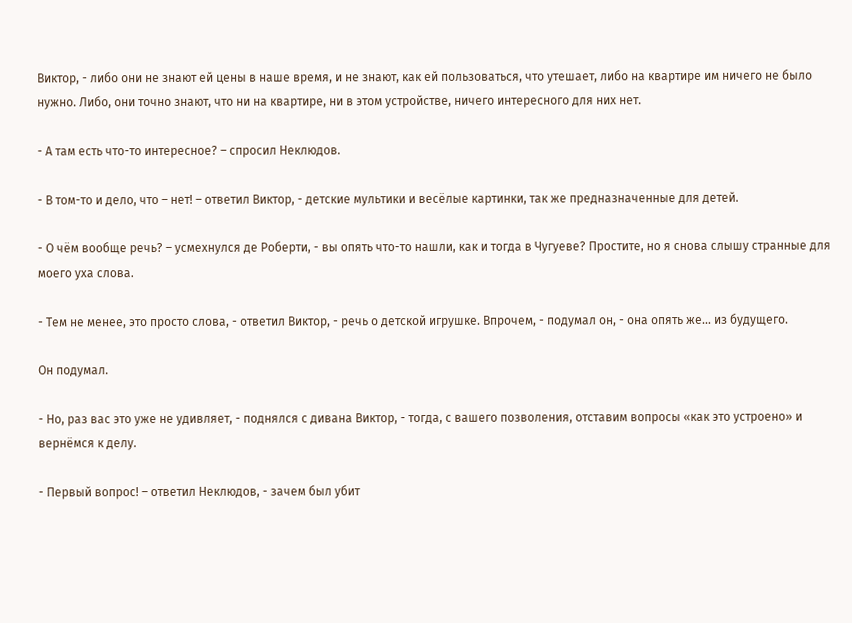Виктор, - либо они не знают ей цены в наше время, и не знают, как ей пользоваться, что утешает, либо на квартире им ничего не было нужно. Либо, они точно знают, что ни на квартире, ни в этом устройстве, ничего интересного для них нет.

- А там есть что-то интересное? – спросил Неклюдов.

- В том-то и дело, что – нет! – ответил Виктор, - детские мультики и весёлые картинки, так же предназначенные для детей.

- О чём вообще речь? – усмехнулся де Роберти, - вы опять что-то нашли, как и тогда в Чугуеве? Простите, но я снова слышу странные для моего уха слова.

- Тем не менее, это просто слова, - ответил Виктор, - речь о детской игрушке. Впрочем, - подумал он, - она опять же… из будущего.

Он подумал.

- Но, раз вас это уже не удивляет, - поднялся с дивана Виктор, - тогда, с вашего позволения, отставим вопросы «как это устроено» и вернёмся к делу.

- Первый вопрос! – ответил Неклюдов, - зачем был убит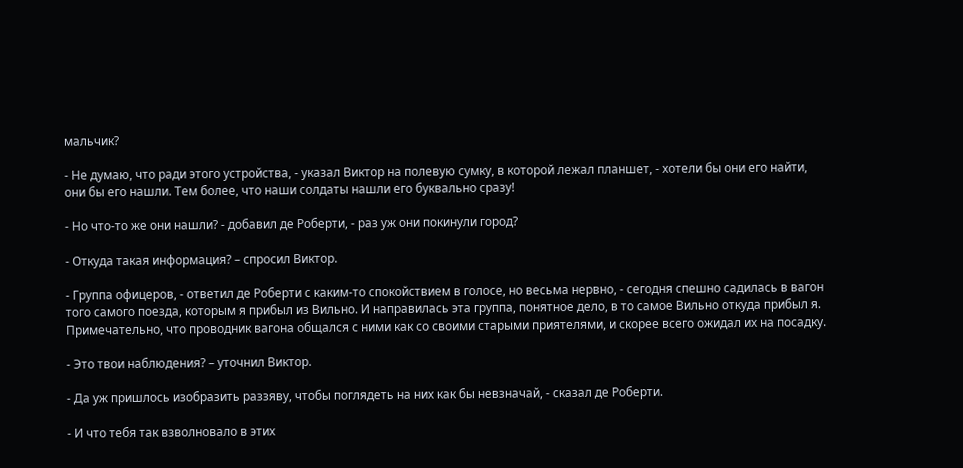мальчик?

- Не думаю, что ради этого устройства, - указал Виктор на полевую сумку, в которой лежал планшет, - хотели бы они его найти, они бы его нашли. Тем более, что наши солдаты нашли его буквально сразу!

- Но что-то же они нашли? - добавил де Роберти, - раз уж они покинули город?

- Откуда такая информация? – спросил Виктор.

- Группа офицеров, - ответил де Роберти с каким-то спокойствием в голосе, но весьма нервно, - сегодня спешно садилась в вагон того самого поезда, которым я прибыл из Вильно. И направилась эта группа, понятное дело, в то самое Вильно откуда прибыл я. Примечательно, что проводник вагона общался с ними как со своими старыми приятелями, и скорее всего ожидал их на посадку.

- Это твои наблюдения? – уточнил Виктор.

- Да уж пришлось изобразить раззяву, чтобы поглядеть на них как бы невзначай, - сказал де Роберти.

- И что тебя так взволновало в этих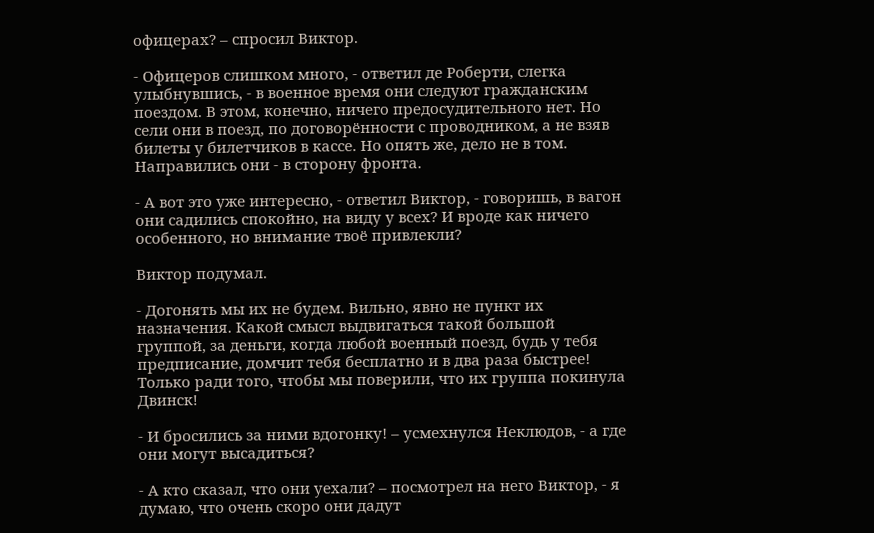офицерах? – спросил Виктор.

- Офицеров слишком много, - ответил де Роберти, слегка улыбнувшись, - в военное время они следуют гражданским поездом. В этом, конечно, ничего предосудительного нет. Но сели они в поезд, по договорённости с проводником, а не взяв билеты у билетчиков в кассе. Но опять же, дело не в том. Направились они - в сторону фронта.

- А вот это уже интересно, - ответил Виктор, - говоришь, в вагон они садились спокойно, на виду у всех? И вроде как ничего особенного, но внимание твоё привлекли?

Виктор подумал.

- Догонять мы их не будем. Вильно, явно не пункт их назначения. Какой смысл выдвигаться такой большой группой, за деньги, когда любой военный поезд, будь у тебя предписание, домчит тебя бесплатно и в два раза быстрее! Только ради того, чтобы мы поверили, что их группа покинула Двинск!

- И бросились за ними вдогонку! – усмехнулся Неклюдов, - а где они могут высадиться?

- А кто сказал, что они уехали? – посмотрел на него Виктор, - я думаю, что очень скоро они дадут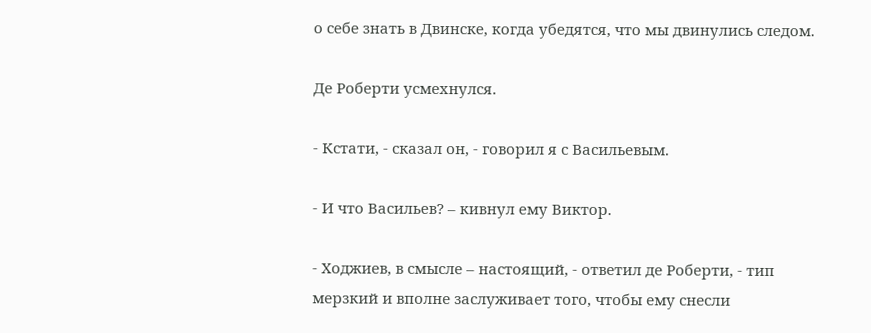о себе знать в Двинске, когда убедятся, что мы двинулись следом.

Де Роберти усмехнулся.

- Кстати, - сказал он, - говорил я с Васильевым.

- И что Васильев? – кивнул ему Виктор.

- Ходжиев, в смысле – настоящий, - ответил де Роберти, - тип мерзкий и вполне заслуживает того, чтобы ему снесли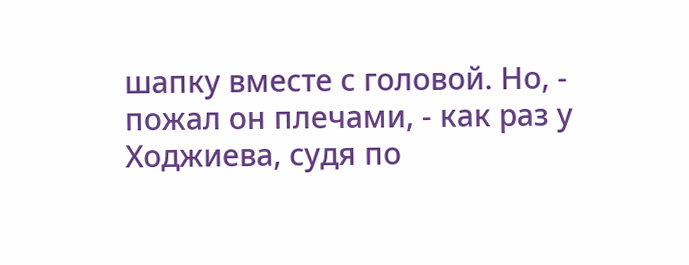шапку вместе с головой. Но, - пожал он плечами, - как раз у Ходжиева, судя по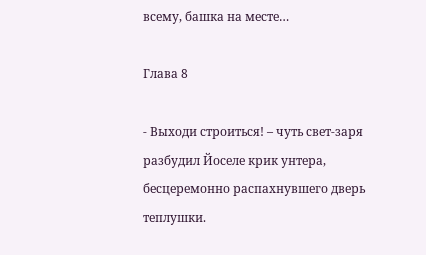всему, башка на месте…

Глава 8

- Выходи строиться! – чуть свет-заря разбудил Йоселе крик унтера, бесцеремонно распахнувшего дверь теплушки.